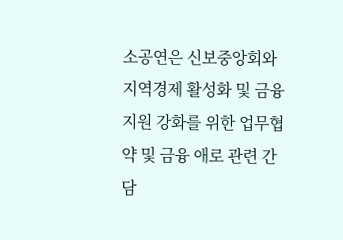소공연은 신보중앙회와 지역경제 활성화 및 금융지원 강화를 위한 업무협약 및 금융 애로 관련 간담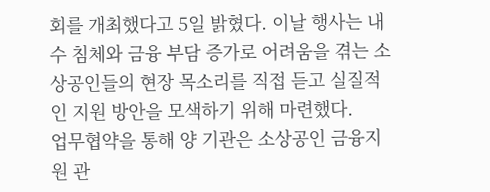회를 개최했다고 5일 밝혔다. 이날 행사는 내수 침체와 금융 부담 증가로 어려움을 겪는 소상공인들의 현장 목소리를 직접 듣고 실질적인 지원 방안을 모색하기 위해 마련했다.
업무협약을 통해 양 기관은 소상공인 금융지원 관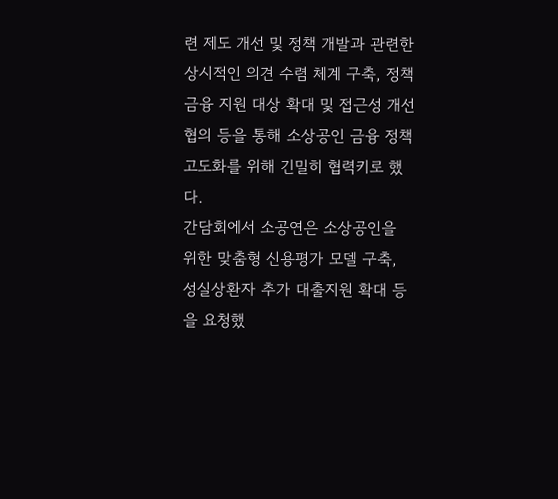련 제도 개선 및 정책 개발과 관련한 상시적인 의견 수렴 체계 구축, 정책 금융 지원 대상 확대 및 접근성 개선 협의 등을 통해 소상공인 금융 정책 고도화를 위해 긴밀히 협력키로 했다.
간담회에서 소공연은 소상공인을 위한 맞춤형 신용평가 모델 구축, 성실상환자 추가 대출지원 확대 등을 요청했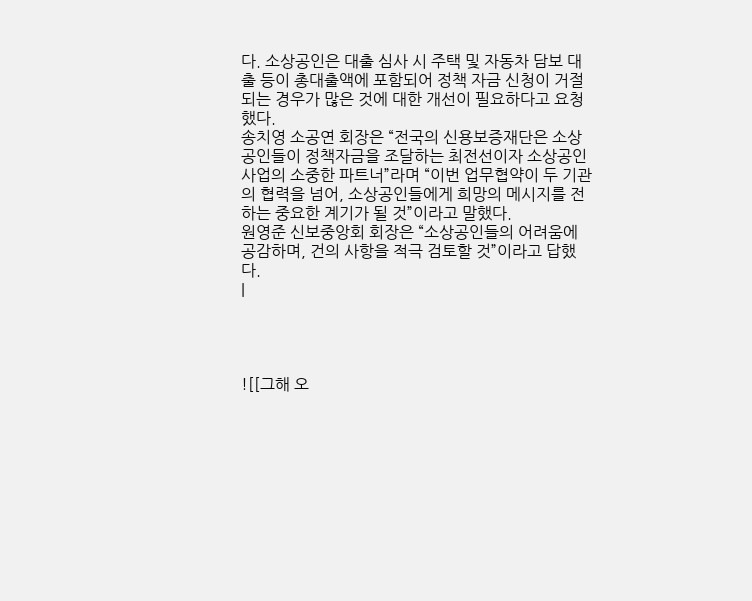다. 소상공인은 대출 심사 시 주택 및 자동차 담보 대출 등이 총대출액에 포함되어 정책 자금 신청이 거절되는 경우가 많은 것에 대한 개선이 필요하다고 요청했다.
송치영 소공연 회장은 “전국의 신용보증재단은 소상공인들이 정책자금을 조달하는 최전선이자 소상공인 사업의 소중한 파트너”라며 “이번 업무협약이 두 기관의 협력을 넘어, 소상공인들에게 희망의 메시지를 전하는 중요한 계기가 될 것”이라고 말했다.
원영준 신보중앙회 회장은 “소상공인들의 어려움에 공감하며, 건의 사항을 적극 검토할 것”이라고 답했다.
|




![[그해 오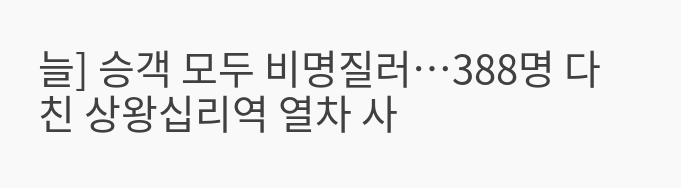늘] 승객 모두 비명질러…388명 다친 상왕십리역 열차 사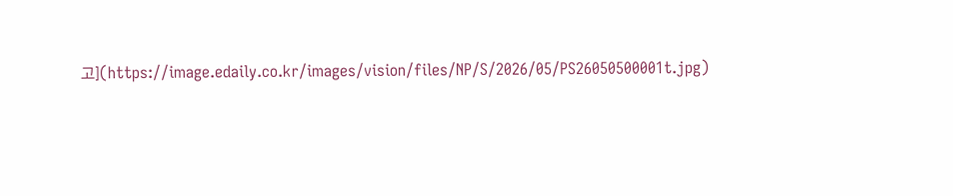고](https://image.edaily.co.kr/images/vision/files/NP/S/2026/05/PS26050500001t.jpg)